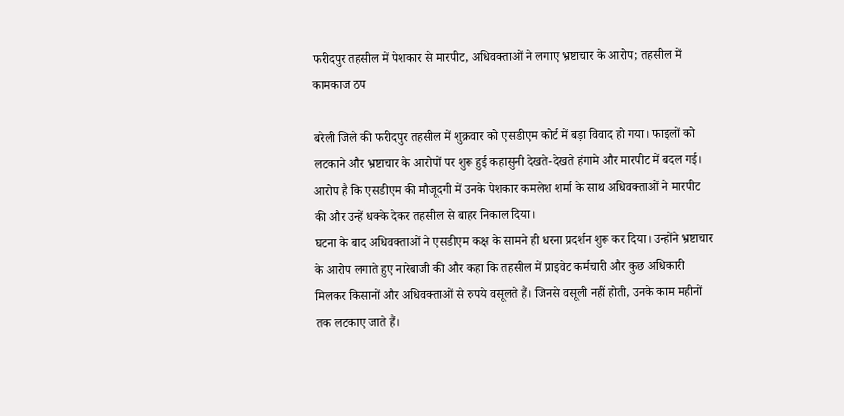फरीदपुर तहसील में पेशकार से मारपीट, अधिवक्ताओं ने लगाए भ्रष्टाचार के आरोप; तहसील में कामकाज ठप

बरेली जिले की फरीदपुर तहसील में शुक्रवार को एसडीएम कोर्ट में बड़ा विवाद हो गया। फाइलों को लटकाने और भ्रष्टाचार के आरोपों पर शुरू हुई कहासुनी देखते-देखते हंगामे और मारपीट में बदल गई। आरोप है कि एसडीएम की मौजूदगी में उनके पेशकार कमलेश शर्मा के साथ अधिवक्ताओं ने मारपीट की और उन्हें धक्के देकर तहसील से बाहर निकाल दिया।
घटना के बाद अधिवक्ताओं ने एसडीएम कक्ष के सामने ही धरना प्रदर्शन शुरू कर दिया। उन्होंने भ्रष्टाचार के आरोप लगाते हुए नारेबाजी की और कहा कि तहसील में प्राइवेट कर्मचारी और कुछ अधिकारी मिलकर किसानों और अधिवक्ताओं से रुपये वसूलते हैं। जिनसे वसूली नहीं होती, उनके काम महीनों तक लटकाए जाते हैं।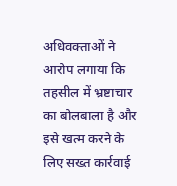अधिवक्ताओं ने आरोप लगाया कि तहसील में भ्रष्टाचार का बोलबाला है और इसे खत्म करने के लिए सख्त कार्रवाई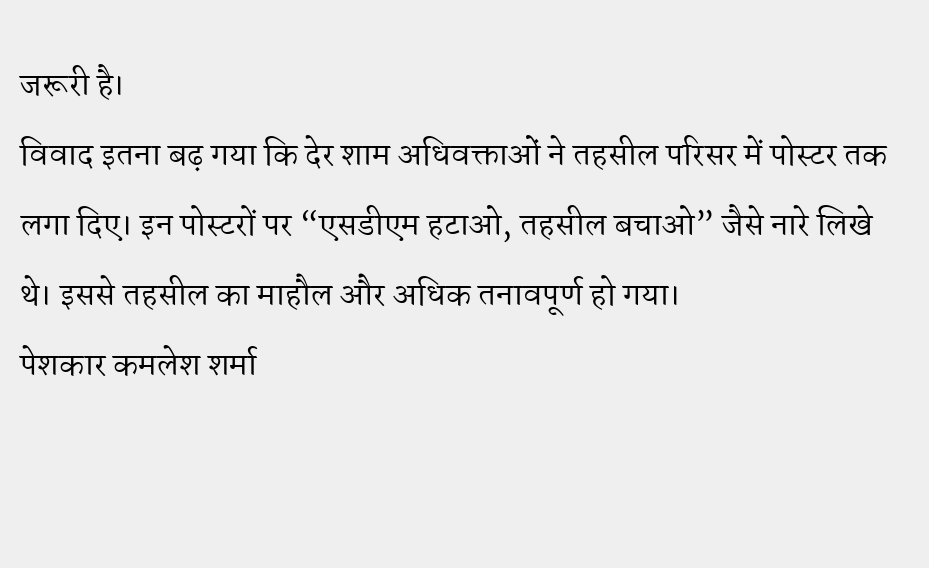जरूरी है।
विवाद इतना बढ़ गया कि देर शाम अधिवक्ताओं ने तहसील परिसर में पोस्टर तक लगा दिए। इन पोस्टरों पर “एसडीएम हटाओ, तहसील बचाओ” जैसे नारे लिखे थे। इससे तहसील का माहौल और अधिक तनावपूर्ण हो गया।
पेशकार कमलेश शर्मा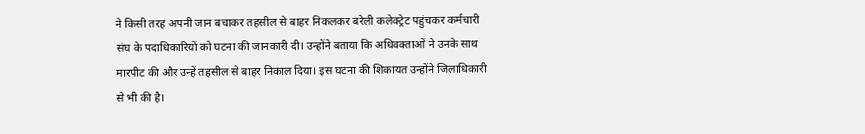ने किसी तरह अपनी जान बचाकर तहसील से बाहर निकलकर बरेली कलेक्ट्रेट पहुंचकर कर्मचारी संघ के पदाधिकारियों को घटना की जानकारी दी। उन्होंने बताया कि अधिवक्ताओं ने उनके साथ मारपीट की और उन्हें तहसील से बाहर निकाल दिया। इस घटना की शिकायत उन्होंने जिलाधिकारी से भी की है।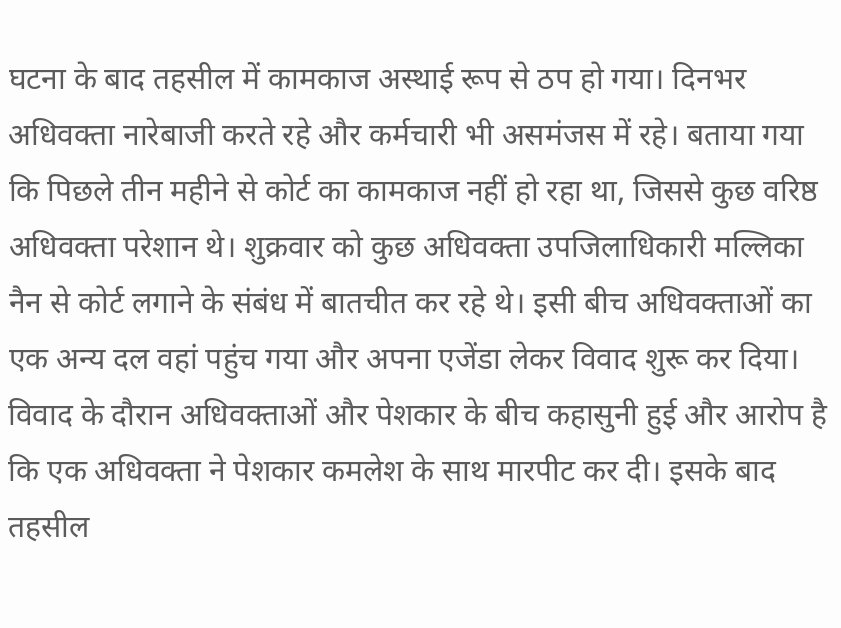घटना के बाद तहसील में कामकाज अस्थाई रूप से ठप हो गया। दिनभर अधिवक्ता नारेबाजी करते रहे और कर्मचारी भी असमंजस में रहे। बताया गया कि पिछले तीन महीने से कोर्ट का कामकाज नहीं हो रहा था, जिससे कुछ वरिष्ठ अधिवक्ता परेशान थे। शुक्रवार को कुछ अधिवक्ता उपजिलाधिकारी मल्लिका नैन से कोर्ट लगाने के संबंध में बातचीत कर रहे थे। इसी बीच अधिवक्ताओं का एक अन्य दल वहां पहुंच गया और अपना एजेंडा लेकर विवाद शुरू कर दिया।
विवाद के दौरान अधिवक्ताओं और पेशकार के बीच कहासुनी हुई और आरोप है कि एक अधिवक्ता ने पेशकार कमलेश के साथ मारपीट कर दी। इसके बाद तहसील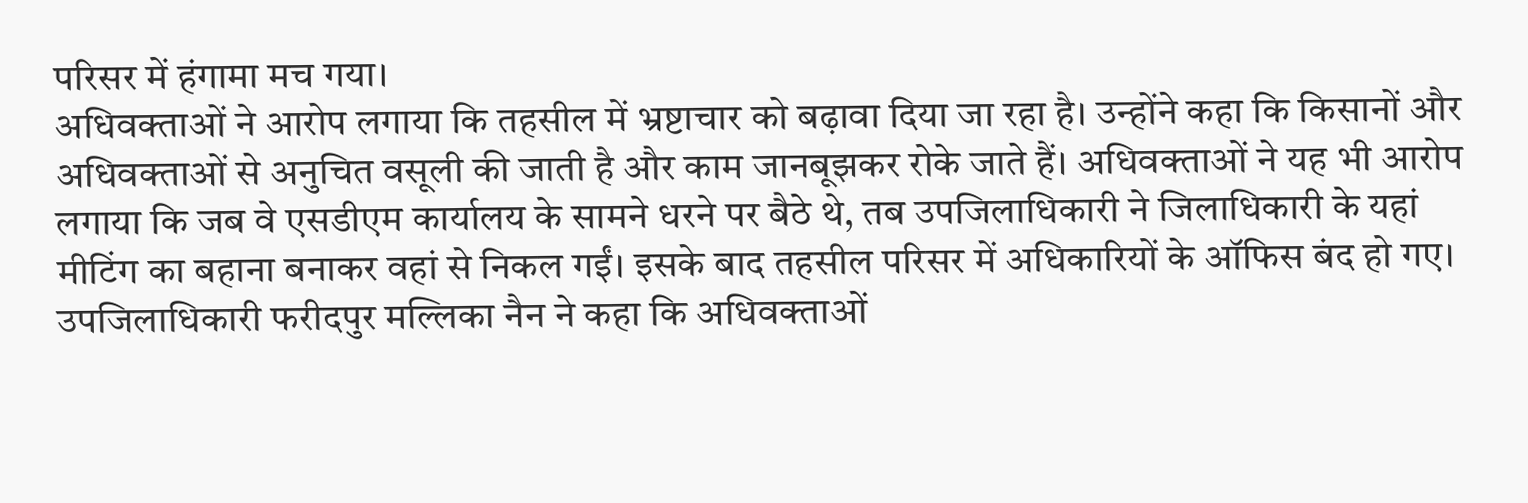परिसर में हंगामा मच गया।
अधिवक्ताओं ने आरोप लगाया कि तहसील में भ्रष्टाचार को बढ़ावा दिया जा रहा है। उन्होंने कहा कि किसानों और अधिवक्ताओं से अनुचित वसूली की जाती है और काम जानबूझकर रोके जाते हैं। अधिवक्ताओं ने यह भी आरोप लगाया कि जब वे एसडीएम कार्यालय के सामने धरने पर बैठे थे, तब उपजिलाधिकारी ने जिलाधिकारी के यहां मीटिंग का बहाना बनाकर वहां से निकल गईं। इसके बाद तहसील परिसर में अधिकारियों के ऑफिस बंद हो गए।
उपजिलाधिकारी फरीदपुर मल्लिका नैन ने कहा कि अधिवक्ताओं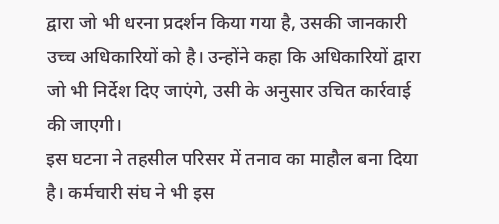द्वारा जो भी धरना प्रदर्शन किया गया है, उसकी जानकारी उच्च अधिकारियों को है। उन्होंने कहा कि अधिकारियों द्वारा जो भी निर्देश दिए जाएंगे, उसी के अनुसार उचित कार्रवाई की जाएगी।
इस घटना ने तहसील परिसर में तनाव का माहौल बना दिया है। कर्मचारी संघ ने भी इस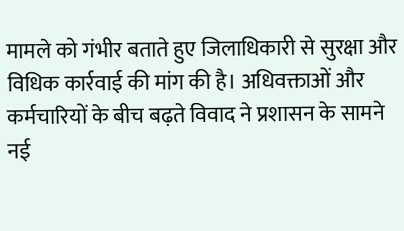मामले को गंभीर बताते हुए जिलाधिकारी से सुरक्षा और विधिक कार्रवाई की मांग की है। अधिवक्ताओं और कर्मचारियों के बीच बढ़ते विवाद ने प्रशासन के सामने नई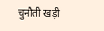चुनौती खड़ी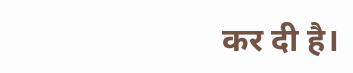कर दी है।